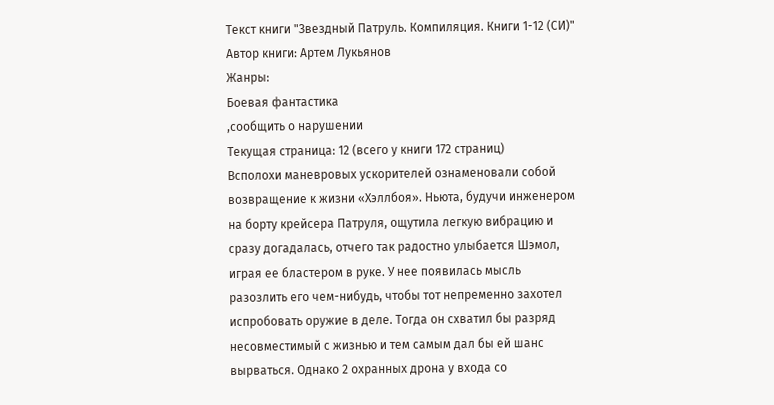Текст книги "Звездный Патруль. Компиляция. Книги 1-12 (СИ)"
Автор книги: Артем Лукьянов
Жанры:
Боевая фантастика
,сообщить о нарушении
Текущая страница: 12 (всего у книги 172 страниц)
Всполохи маневровых ускорителей ознаменовали собой возвращение к жизни «Хэллбоя». Ньюта, будучи инженером на борту крейсера Патруля, ощутила легкую вибрацию и сразу догадалась, отчего так радостно улыбается Шэмол, играя ее бластером в руке. У нее появилась мысль разозлить его чем-нибудь, чтобы тот непременно захотел испробовать оружие в деле. Тогда он схватил бы разряд несовместимый с жизнью и тем самым дал бы ей шанс вырваться. Однако 2 охранных дрона у входа со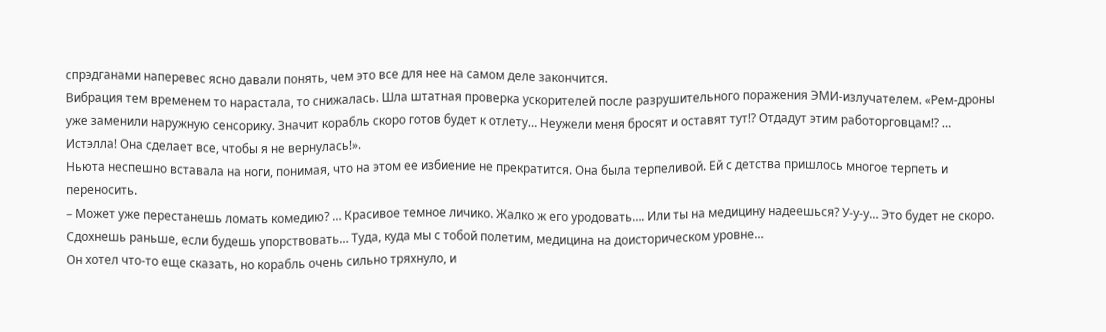спрэдганами наперевес ясно давали понять, чем это все для нее на самом деле закончится.
Вибрация тем временем то нарастала, то снижалась. Шла штатная проверка ускорителей после разрушительного поражения ЭМИ-излучателем. «Рем-дроны уже заменили наружную сенсорику. Значит корабль скоро готов будет к отлету… Неужели меня бросят и оставят тут!? Отдадут этим работорговцам!? … Истэлла! Она сделает все, чтобы я не вернулась!».
Ньюта неспешно вставала на ноги, понимая, что на этом ее избиение не прекратится. Она была терпеливой. Ей с детства пришлось многое терпеть и переносить.
– Может уже перестанешь ломать комедию? … Красивое темное личико. Жалко ж его уродовать…. Или ты на медицину надеешься? У-у-у… Это будет не скоро. Сдохнешь раньше, если будешь упорствовать… Туда, куда мы с тобой полетим, медицина на доисторическом уровне…
Он хотел что-то еще сказать, но корабль очень сильно тряхнуло, и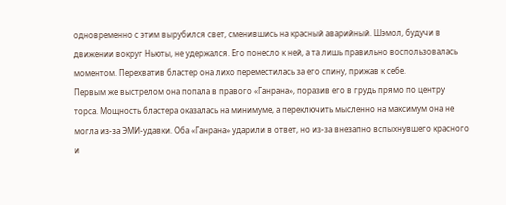одновременно с этим вырубился свет, сменившись на красный аварийный. Шэмол, будучи в движении вокруг Ньюты, не удержался. Его понесло к ней, а та лишь правильно воспользовалась моментом. Перехватив бластер она лихо переместилась за его спину, прижав к себе.
Первым же выстрелом она попала в правого «Ганрана», поразив его в грудь прямо по центру торса. Мощность бластера оказалась на минимуме, а переключить мысленно на максимум она не могла из-за ЭМИ-удавки. Оба «Ганрана» ударили в ответ, но из-за внезапно вспыхнувшего красного и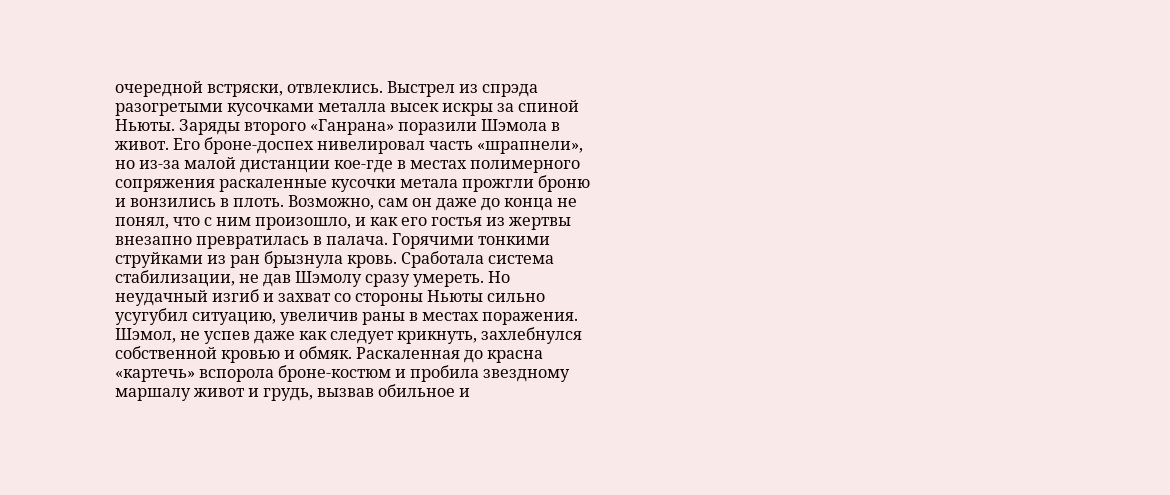очередной встряски, отвлеклись. Выстрел из спрэда разогретыми кусочками металла высек искры за спиной Ньюты. Заряды второго «Ганрана» поразили Шэмола в живот. Его броне-доспех нивелировал часть «шрапнели», но из-за малой дистанции кое-где в местах полимерного сопряжения раскаленные кусочки метала прожгли броню и вонзились в плоть. Возможно, сам он даже до конца не понял, что с ним произошло, и как его гостья из жертвы внезапно превратилась в палача. Горячими тонкими струйками из ран брызнула кровь. Сработала система стабилизации, не дав Шэмолу сразу умереть. Но неудачный изгиб и захват со стороны Ньюты сильно усугубил ситуацию, увеличив раны в местах поражения. Шэмол, не успев даже как следует крикнуть, захлебнулся собственной кровью и обмяк. Раскаленная до красна «картечь» вспорола броне-костюм и пробила звездному маршалу живот и грудь, вызвав обильное и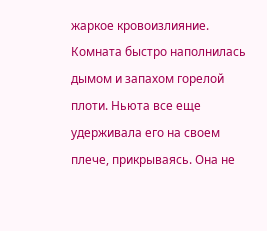жаркое кровоизлияние. Комната быстро наполнилась дымом и запахом горелой плоти. Ньюта все еще удерживала его на своем плече, прикрываясь. Она не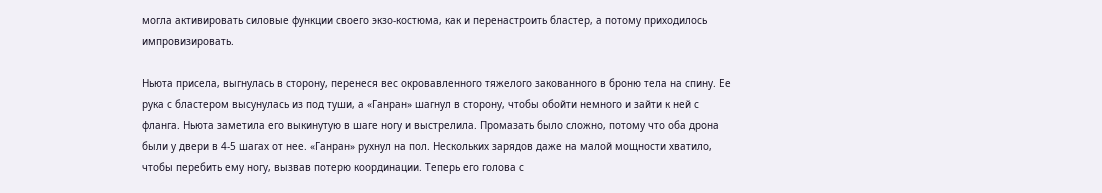могла активировать силовые функции своего экзо-костюма, как и перенастроить бластер, а потому приходилось импровизировать.

Ньюта присела, выгнулась в сторону, перенеся вес окровавленного тяжелого закованного в броню тела на спину. Ее рука с бластером высунулась из под туши, а «Ганран» шагнул в сторону, чтобы обойти немного и зайти к ней с фланга. Ньюта заметила его выкинутую в шаге ногу и выстрелила. Промазать было сложно, потому что оба дрона были у двери в 4-5 шагах от нее. «Ганран» рухнул на пол. Нескольких зарядов даже на малой мощности хватило, чтобы перебить ему ногу, вызвав потерю координации. Теперь его голова с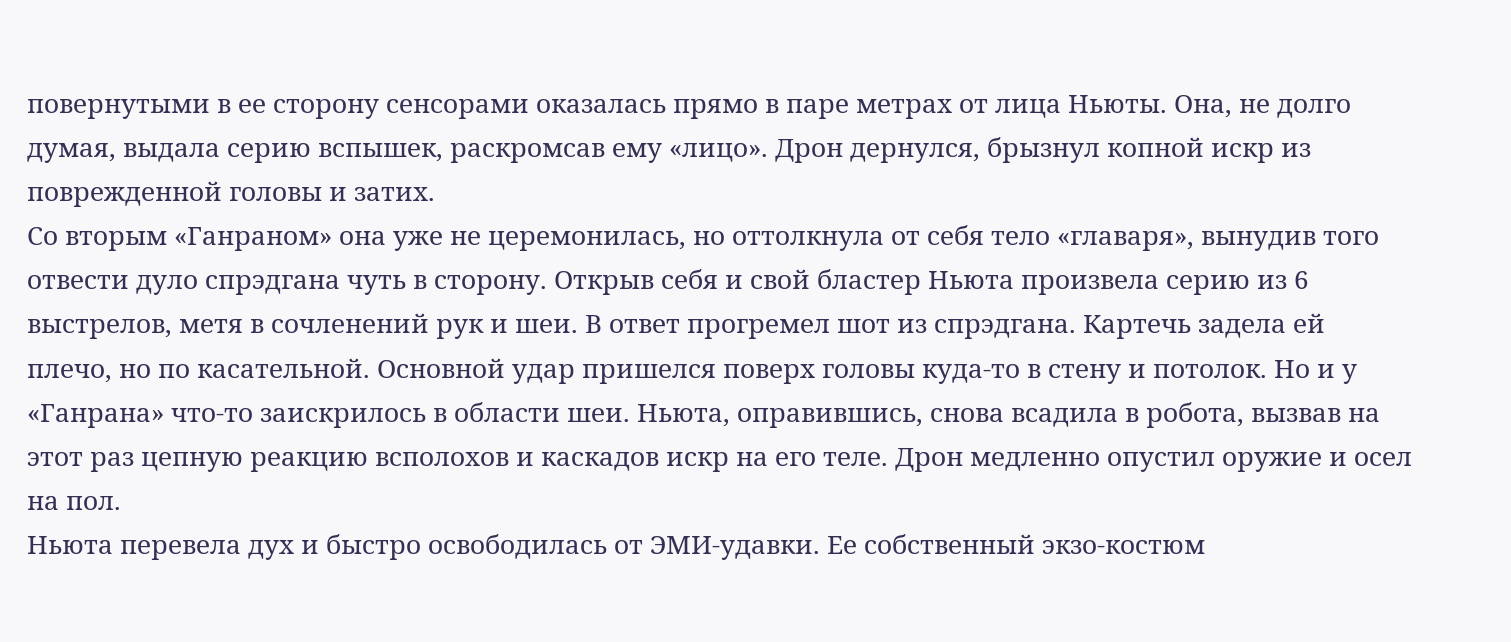повернутыми в ее сторону сенсорами оказалась прямо в паре метрах от лица Ньюты. Она, не долго думая, выдала серию вспышек, раскромсав ему «лицо». Дрон дернулся, брызнул копной искр из поврежденной головы и затих.
Со вторым «Ганраном» она уже не церемонилась, но оттолкнула от себя тело «главаря», вынудив того отвести дуло спрэдгана чуть в сторону. Открыв себя и свой бластер Ньюта произвела серию из 6 выстрелов, метя в сочленений рук и шеи. В ответ прогремел шот из спрэдгана. Картечь задела ей плечо, но по касательной. Основной удар пришелся поверх головы куда-то в стену и потолок. Но и у «Ганрана» что-то заискрилось в области шеи. Ньюта, оправившись, снова всадила в робота, вызвав на этот раз цепную реакцию всполохов и каскадов искр на его теле. Дрон медленно опустил оружие и осел на пол.
Ньюта перевела дух и быстро освободилась от ЭМИ-удавки. Ее собственный экзо-костюм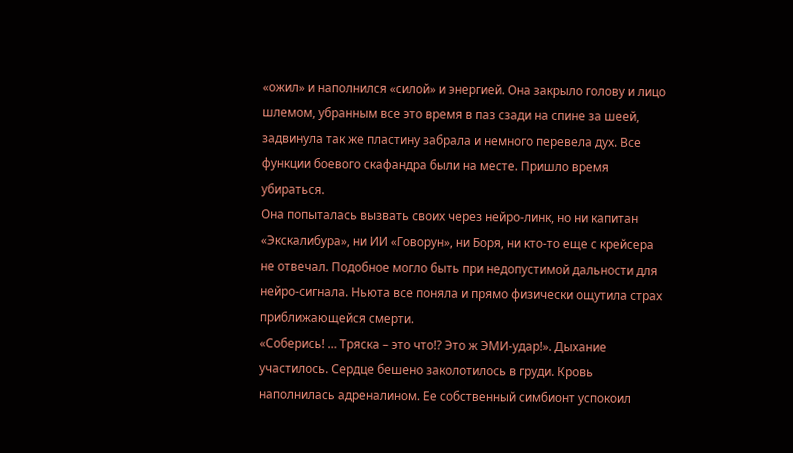«ожил» и наполнился «силой» и энергией. Она закрыло голову и лицо шлемом, убранным все это время в паз сзади на спине за шеей, задвинула так же пластину забрала и немного перевела дух. Все функции боевого скафандра были на месте. Пришло время убираться.
Она попыталась вызвать своих через нейро-линк, но ни капитан «Экскалибура», ни ИИ «Говорун», ни Боря, ни кто-то еще с крейсера не отвечал. Подобное могло быть при недопустимой дальности для нейро-сигнала. Ньюта все поняла и прямо физически ощутила страх приближающейся смерти.
«Соберись! … Тряска – это что!? Это ж ЭМИ-удар!». Дыхание участилось. Сердце бешено заколотилось в груди. Кровь наполнилась адреналином. Ее собственный симбионт успокоил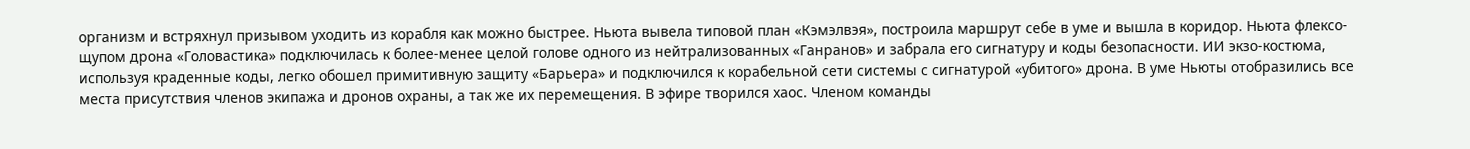организм и встряхнул призывом уходить из корабля как можно быстрее. Ньюта вывела типовой план «Кэмэлвэя», построила маршрут себе в уме и вышла в коридор. Ньюта флексо-щупом дрона «Головастика» подключилась к более-менее целой голове одного из нейтрализованных «Ганранов» и забрала его сигнатуру и коды безопасности. ИИ экзо-костюма, используя краденные коды, легко обошел примитивную защиту «Барьера» и подключился к корабельной сети системы с сигнатурой «убитого» дрона. В уме Ньюты отобразились все места присутствия членов экипажа и дронов охраны, а так же их перемещения. В эфире творился хаос. Членом команды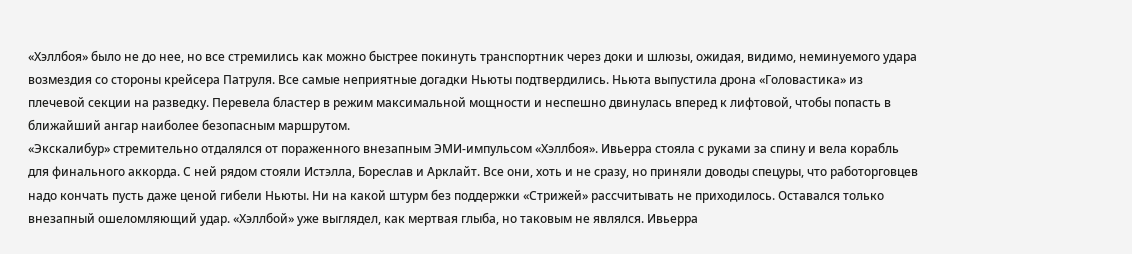«Хэллбоя» было не до нее, но все стремились как можно быстрее покинуть транспортник через доки и шлюзы, ожидая, видимо, неминуемого удара возмездия со стороны крейсера Патруля. Все самые неприятные догадки Ньюты подтвердились. Ньюта выпустила дрона «Головастика» из плечевой секции на разведку. Перевела бластер в режим максимальной мощности и неспешно двинулась вперед к лифтовой, чтобы попасть в ближайший ангар наиболее безопасным маршрутом.
«Экскалибур» стремительно отдалялся от пораженного внезапным ЭМИ-импульсом «Хэллбоя». Ивьерра стояла с руками за спину и вела корабль для финального аккорда. С ней рядом стояли Истэлла, Бореслав и Арклайт. Все они, хоть и не сразу, но приняли доводы спецуры, что работорговцев надо кончать пусть даже ценой гибели Ньюты. Ни на какой штурм без поддержки «Стрижей» рассчитывать не приходилось. Оставался только внезапный ошеломляющий удар. «Хэллбой» уже выглядел, как мертвая глыба, но таковым не являлся. Ивьерра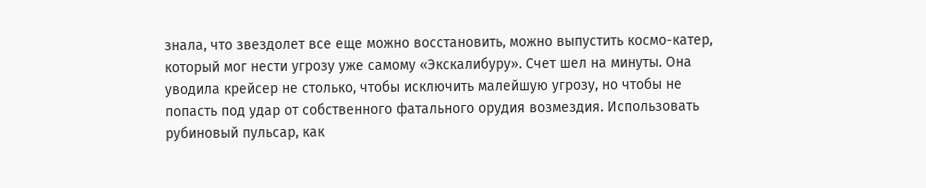знала, что звездолет все еще можно восстановить, можно выпустить космо-катер, который мог нести угрозу уже самому «Экскалибуру». Счет шел на минуты. Она уводила крейсер не столько, чтобы исключить малейшую угрозу, но чтобы не попасть под удар от собственного фатального орудия возмездия. Использовать рубиновый пульсар, как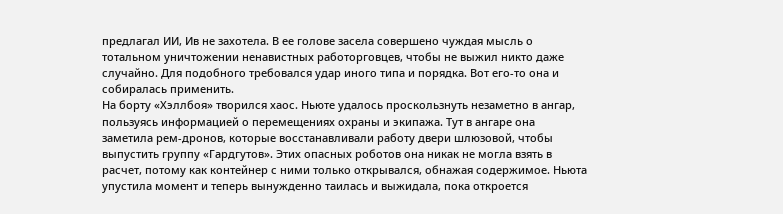предлагал ИИ, Ив не захотела. В ее голове засела совершено чуждая мысль о тотальном уничтожении ненавистных работорговцев, чтобы не выжил никто даже случайно. Для подобного требовался удар иного типа и порядка. Вот его-то она и собиралась применить.
На борту «Хэллбоя» творился хаос. Ньюте удалось проскользнуть незаметно в ангар, пользуясь информацией о перемещениях охраны и экипажа. Тут в ангаре она заметила рем-дронов, которые восстанавливали работу двери шлюзовой, чтобы выпустить группу «Гардгутов». Этих опасных роботов она никак не могла взять в расчет, потому как контейнер с ними только открывался, обнажая содержимое. Ньюта упустила момент и теперь вынужденно таилась и выжидала, пока откроется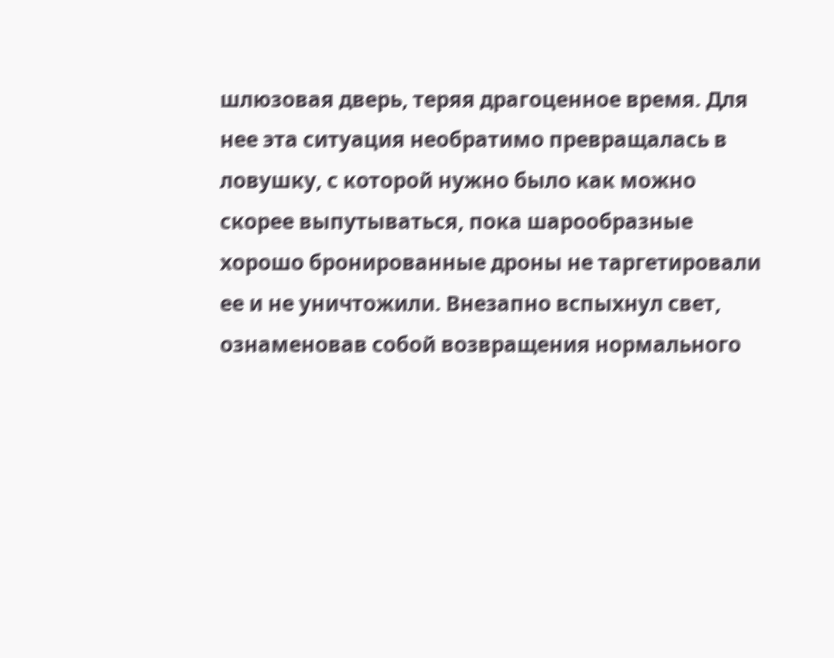шлюзовая дверь, теряя драгоценное время. Для нее эта ситуация необратимо превращалась в ловушку, с которой нужно было как можно скорее выпутываться, пока шарообразные хорошо бронированные дроны не таргетировали ее и не уничтожили. Внезапно вспыхнул свет, ознаменовав собой возвращения нормального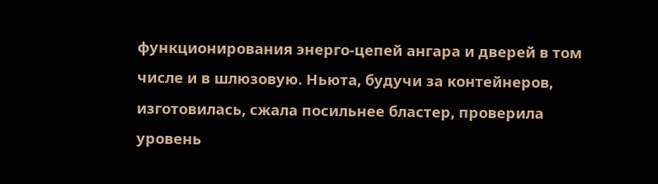функционирования энерго-цепей ангара и дверей в том числе и в шлюзовую. Ньюта, будучи за контейнеров, изготовилась, сжала посильнее бластер, проверила уровень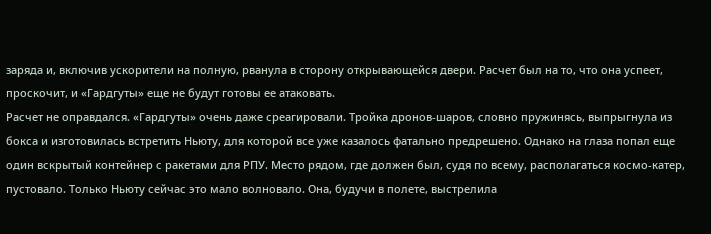заряда и, включив ускорители на полную, рванула в сторону открывающейся двери. Расчет был на то, что она успеет, проскочит, и «Гардгуты» еще не будут готовы ее атаковать.
Расчет не оправдался. «Гардгуты» очень даже среагировали. Тройка дронов-шаров, словно пружинясь, выпрыгнула из бокса и изготовилась встретить Ньюту, для которой все уже казалось фатально предрешено. Однако на глаза попал еще один вскрытый контейнер с ракетами для РПУ. Место рядом, где должен был, судя по всему, располагаться космо-катер, пустовало. Только Ньюту сейчас это мало волновало. Она, будучи в полете, выстрелила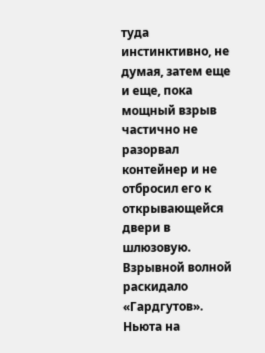туда инстинктивно, не думая, затем еще и еще, пока мощный взрыв частично не разорвал контейнер и не отбросил его к открывающейся двери в шлюзовую. Взрывной волной раскидало «Гардгутов». Ньюта на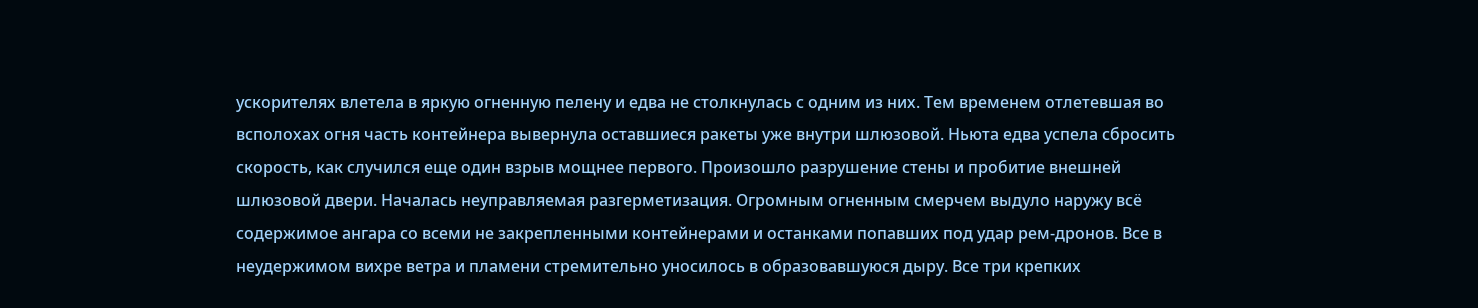ускорителях влетела в яркую огненную пелену и едва не столкнулась с одним из них. Тем временем отлетевшая во всполохах огня часть контейнера вывернула оставшиеся ракеты уже внутри шлюзовой. Ньюта едва успела сбросить скорость, как случился еще один взрыв мощнее первого. Произошло разрушение стены и пробитие внешней шлюзовой двери. Началась неуправляемая разгерметизация. Огромным огненным смерчем выдуло наружу всё содержимое ангара со всеми не закрепленными контейнерами и останками попавших под удар рем-дронов. Все в неудержимом вихре ветра и пламени стремительно уносилось в образовавшуюся дыру. Все три крепких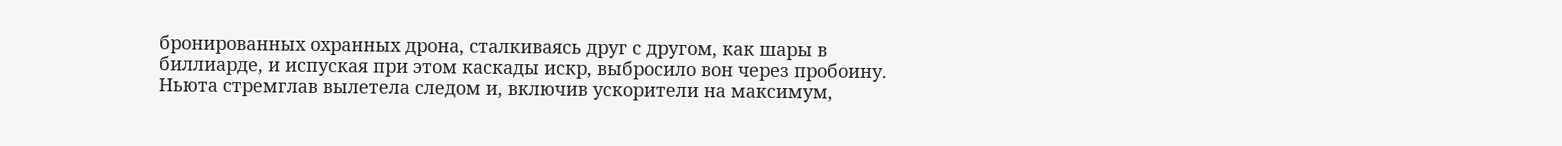бронированных охранных дрона, сталкиваясь друг с другом, как шары в биллиарде, и испуская при этом каскады искр, выбросило вон через пробоину. Ньюта стремглав вылетела следом и, включив ускорители на максимум,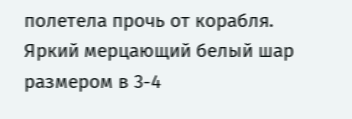полетела прочь от корабля.
Яркий мерцающий белый шар размером в 3-4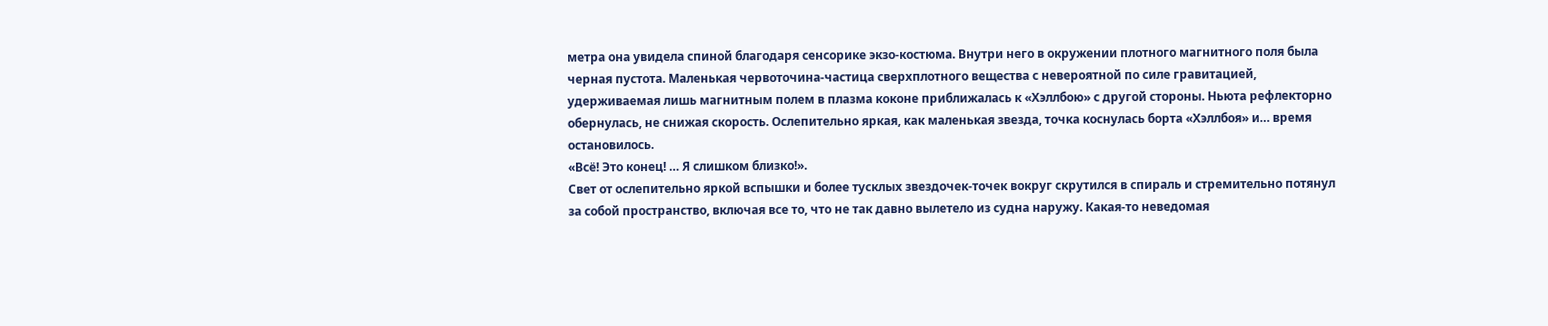метра она увидела спиной благодаря сенсорике экзо-костюма. Внутри него в окружении плотного магнитного поля была черная пустота. Маленькая червоточина-частица сверхплотного вещества с невероятной по силе гравитацией, удерживаемая лишь магнитным полем в плазма коконе приближалась к «Хэллбою» с другой стороны. Ньюта рефлекторно обернулась, не снижая скорость. Ослепительно яркая, как маленькая звезда, точка коснулась борта «Хэллбоя» и… время остановилось.
«Всё! Это конец! … Я слишком близко!».
Свет от ослепительно яркой вспышки и более тусклых звездочек-точек вокруг скрутился в спираль и стремительно потянул за собой пространство, включая все то, что не так давно вылетело из судна наружу. Какая-то неведомая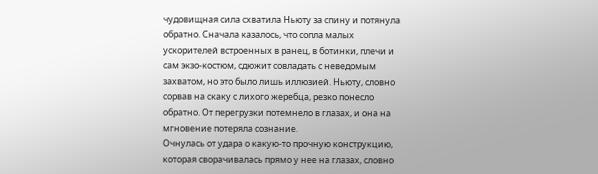чудовищная сила схватила Ньюту за спину и потянула обратно. Сначала казалось, что сопла малых ускорителей встроенных в ранец, в ботинки, плечи и сам экзо-костюм, сдюжит совладать с неведомым захватом, но это было лишь иллюзией. Ньюту, словно сорвав на скаку с лихого жеребца, резко понесло обратно. От перегрузки потемнело в глазах, и она на мгновение потеряла сознание.
Очнулась от удара о какую-то прочную конструкцию, которая сворачивалась прямо у нее на глазах, словно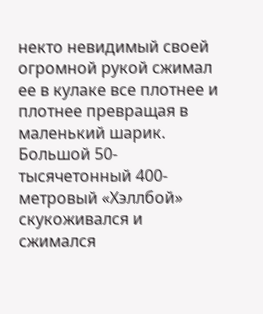некто невидимый своей огромной рукой сжимал ее в кулаке все плотнее и плотнее превращая в маленький шарик. Большой 50-тысячетонный 400-метровый «Хэллбой» скукоживался и сжимался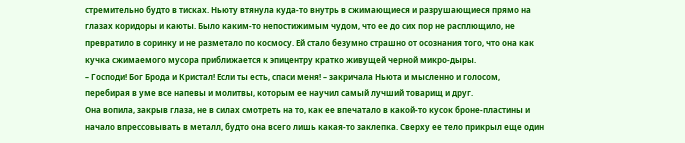стремительно будто в тисках. Ньюту втянула куда-то внутрь в сжимающиеся и разрушающиеся прямо на глазах коридоры и каюты. Было каким-то непостижимым чудом, что ее до сих пор не расплющило, не превратило в соринку и не разметало по космосу. Ей стало безумно страшно от осознания того, что она как кучка сжимаемого мусора приближается к эпицентру кратко живущей черной микро-дыры.
– Господи! Бог Брода и Кристал! Если ты есть, спаси меня! – закричала Ньюта и мысленно и голосом, перебирая в уме все напевы и молитвы, которым ее научил самый лучший товарищ и друг.
Она вопила, закрыв глаза, не в силах смотреть на то, как ее впечатало в какой-то кусок броне-пластины и начало впрессовывать в металл, будто она всего лишь какая-то заклепка. Сверху ее тело прикрыл еще один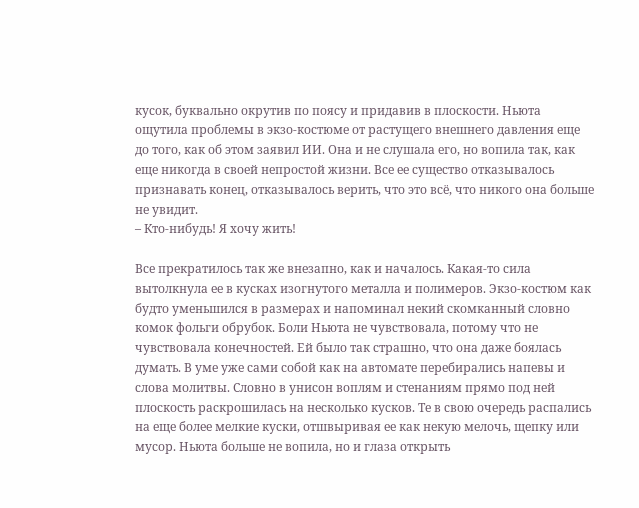кусок, буквально окрутив по поясу и придавив в плоскости. Ньюта ощутила проблемы в экзо-костюме от растущего внешнего давления еще до того, как об этом заявил ИИ. Она и не слушала его, но вопила так, как еще никогда в своей непростой жизни. Все ее существо отказывалось признавать конец, отказывалось верить, что это всё, что никого она больше не увидит.
– Кто-нибудь! Я хочу жить!

Все прекратилось так же внезапно, как и началось. Какая-то сила вытолкнула ее в кусках изогнутого металла и полимеров. Экзо-костюм как будто уменьшился в размерах и напоминал некий скомканный словно комок фольги обрубок. Боли Ньюта не чувствовала, потому что не чувствовала конечностей. Ей было так страшно, что она даже боялась думать. В уме уже сами собой как на автомате перебирались напевы и слова молитвы. Словно в унисон воплям и стенаниям прямо под ней плоскость раскрошилась на несколько кусков. Те в свою очередь распались на еще более мелкие куски, отшвыривая ее как некую мелочь, щепку или мусор. Ньюта больше не вопила, но и глаза открыть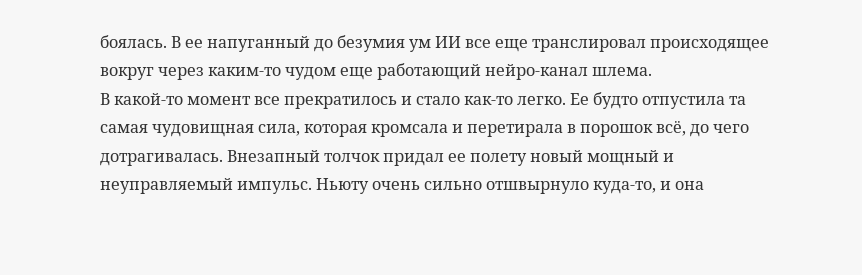боялась. В ее напуганный до безумия ум ИИ все еще транслировал происходящее вокруг через каким-то чудом еще работающий нейро-канал шлема.
В какой-то момент все прекратилось и стало как-то легко. Ее будто отпустила та самая чудовищная сила, которая кромсала и перетирала в порошок всё, до чего дотрагивалась. Внезапный толчок придал ее полету новый мощный и неуправляемый импульс. Ньюту очень сильно отшвырнуло куда-то, и она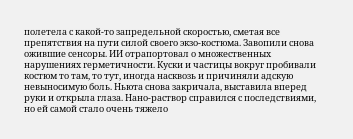полетела с какой-то запредельной скоростью, сметая все препятствия на пути силой своего экзо-костюма. Завопили снова ожившие сенсоры. ИИ отрапортовал о множественных нарушениях герметичности. Куски и частицы вокруг пробивали костюм то там, то тут, иногда насквозь и причиняли адскую невыносимую боль. Ньюта снова закричала, выставила вперед руки и открыла глаза. Нано-раствор справился с последствиями, но ей самой стало очень тяжело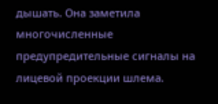дышать. Она заметила многочисленные предупредительные сигналы на лицевой проекции шлема.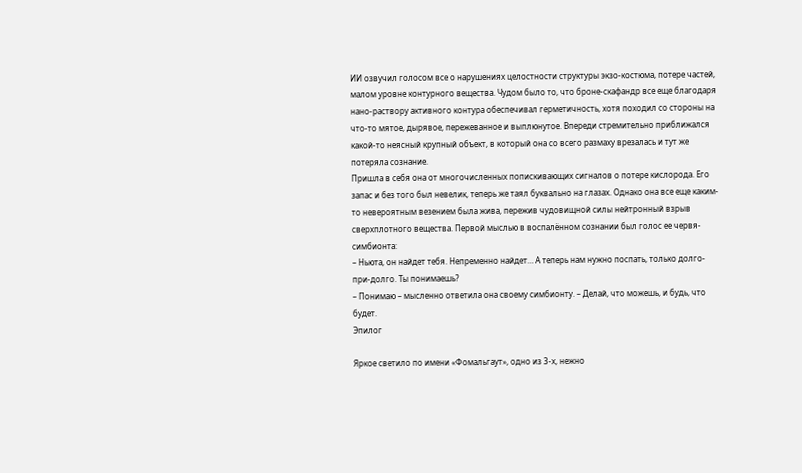ИИ озвучил голосом все о нарушениях целостности структуры экзо-костюма, потере частей, малом уровне контурного вещества. Чудом было то, что броне-скафандр все еще благодаря нано-раствору активного контура обеспечивал герметичность, хотя походил со стороны на что-то мятое, дырявое, пережеванное и выплюнутое. Впереди стремительно приближался какой-то неясный крупный объект, в который она со всего размаху врезалась и тут же потеряла сознание.
Пришла в себя она от многочисленных попискивающих сигналов о потере кислорода. Его запас и без того был невелик, теперь же таял буквально на глазах. Однако она все еще каким-то невероятным везением была жива, пережив чудовищной силы нейтронный взрыв сверхплотного вещества. Первой мыслью в воспалённом сознании был голос ее червя-симбионта:
– Ньюта, он найдет тебя. Непременно найдет… А теперь нам нужно поспать, только долго-при-долго. Ты понимаешь?
– Понимаю – мысленно ответила она своему симбионту. – Делай, что можешь, и будь, что будет.
Эпилог

Яркое светило по имени «Фомальгаут», одно из 3-х, нежно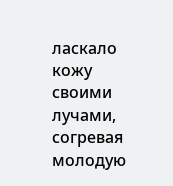ласкало кожу своими лучами, согревая молодую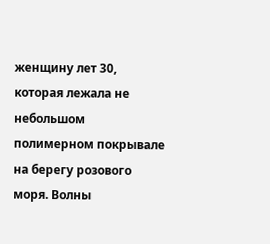женщину лет 30, которая лежала не небольшом полимерном покрывале на берегу розового моря. Волны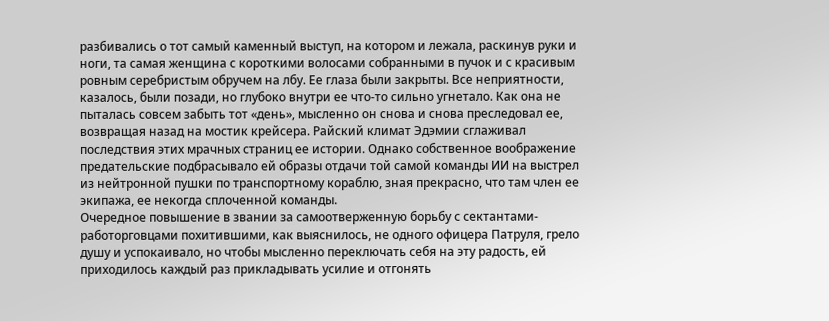разбивались о тот самый каменный выступ, на котором и лежала, раскинув руки и ноги, та самая женщина с короткими волосами собранными в пучок и с красивым ровным серебристым обручем на лбу. Ее глаза были закрыты. Все неприятности, казалось, были позади, но глубоко внутри ее что-то сильно угнетало. Как она не пыталась совсем забыть тот «день», мысленно он снова и снова преследовал ее, возвращая назад на мостик крейсера. Райский климат Эдэмии сглаживал последствия этих мрачных страниц ее истории. Однако собственное воображение предательские подбрасывало ей образы отдачи той самой команды ИИ на выстрел из нейтронной пушки по транспортному кораблю, зная прекрасно, что там член ее экипажа, ее некогда сплоченной команды.
Очередное повышение в звании за самоотверженную борьбу с сектантами-работорговцами похитившими, как выяснилось, не одного офицера Патруля, грело душу и успокаивало, но чтобы мысленно переключать себя на эту радость, ей приходилось каждый раз прикладывать усилие и отгонять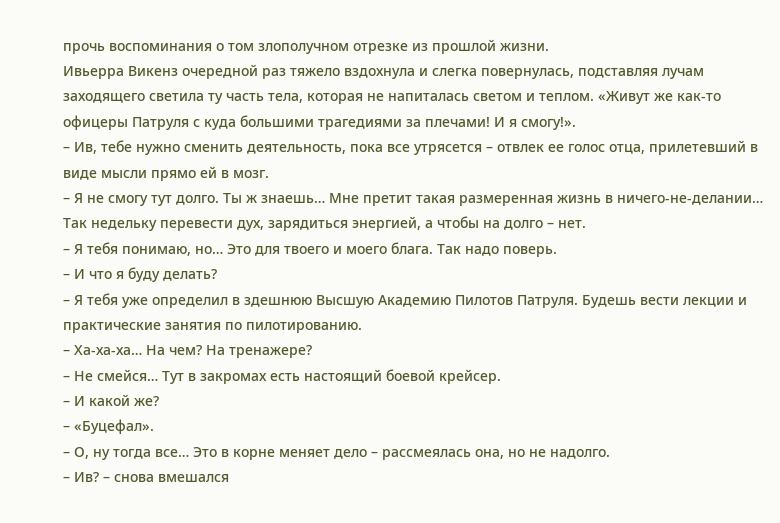прочь воспоминания о том злополучном отрезке из прошлой жизни.
Ивьерра Викенз очередной раз тяжело вздохнула и слегка повернулась, подставляя лучам заходящего светила ту часть тела, которая не напиталась светом и теплом. «Живут же как-то офицеры Патруля с куда большими трагедиями за плечами! И я смогу!».
– Ив, тебе нужно сменить деятельность, пока все утрясется – отвлек ее голос отца, прилетевший в виде мысли прямо ей в мозг.
– Я не смогу тут долго. Ты ж знаешь… Мне претит такая размеренная жизнь в ничего-не-делании… Так недельку перевести дух, зарядиться энергией, а чтобы на долго – нет.
– Я тебя понимаю, но… Это для твоего и моего блага. Так надо поверь.
– И что я буду делать?
– Я тебя уже определил в здешнюю Высшую Академию Пилотов Патруля. Будешь вести лекции и практические занятия по пилотированию.
– Ха-ха-ха… На чем? На тренажере?
– Не смейся… Тут в закромах есть настоящий боевой крейсер.
– И какой же?
– «Буцефал».
– О, ну тогда все… Это в корне меняет дело – рассмеялась она, но не надолго.
– Ив? – снова вмешался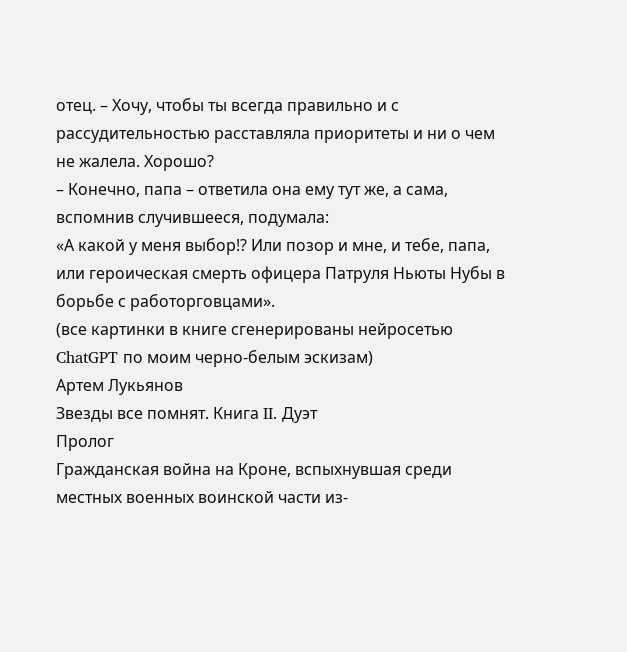отец. – Хочу, чтобы ты всегда правильно и с рассудительностью расставляла приоритеты и ни о чем не жалела. Хорошо?
– Конечно, папа – ответила она ему тут же, а сама, вспомнив случившееся, подумала:
«А какой у меня выбор!? Или позор и мне, и тебе, папа, или героическая смерть офицера Патруля Ньюты Нубы в борьбе с работорговцами».
(все картинки в книге сгенерированы нейросетью ChatGPT по моим черно-белым эскизам)
Артем Лукьянов
Звезды все помнят. Книга II. Дуэт
Пролог
Гражданская война на Кроне, вспыхнувшая среди местных военных воинской части из-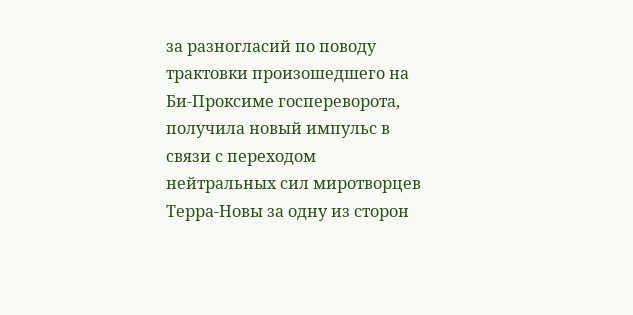за разногласий по поводу трактовки произошедшего на Би-Проксиме госпереворота, получила новый импульс в связи с переходом нейтральных сил миротворцев Терра-Новы за одну из сторон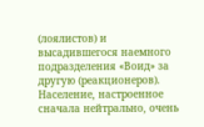(лоялистов) и высадившегося наемного подразделения «Воид» за другую (реакционеров). Население, настроенное сначала нейтрально, очень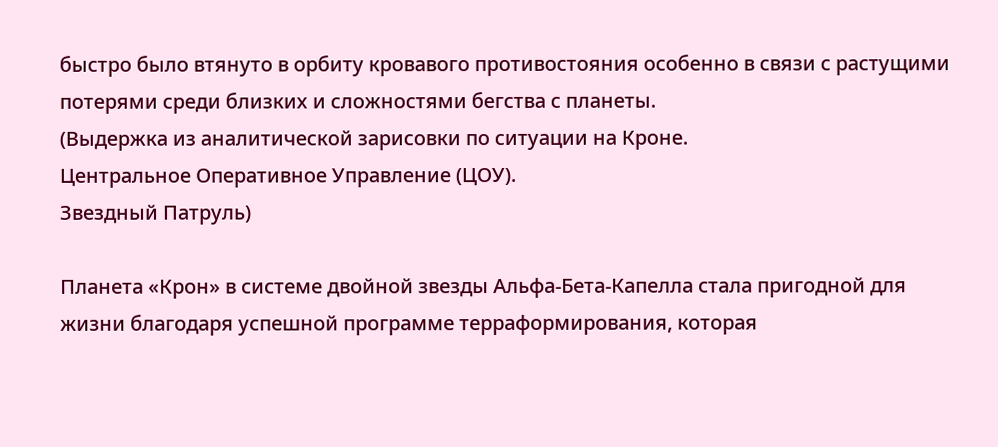быстро было втянуто в орбиту кровавого противостояния особенно в связи с растущими потерями среди близких и сложностями бегства с планеты.
(Выдержка из аналитической зарисовки по ситуации на Кроне.
Центральное Оперативное Управление (ЦОУ).
Звездный Патруль)

Планета «Крон» в системе двойной звезды Альфа-Бета-Капелла стала пригодной для жизни благодаря успешной программе терраформирования, которая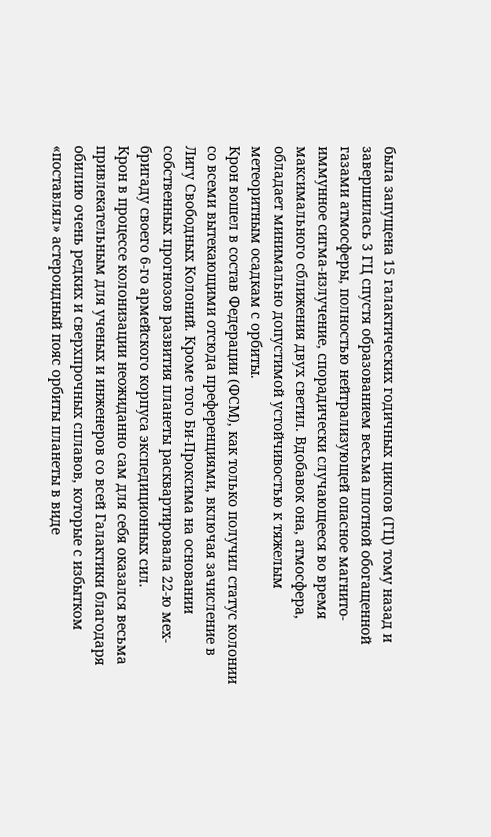была запущена 15 галактических годичных циклов (ГЦ) тому назад и завершилась 3 ГЦ спустя образованием весьма плотной обогащенной газами атмосферы, полностью нейтрализующей опасное магнито-иммунное сигма-излучение, спорадически случающееся во время максимального сближения двух светил. Вдобавок она, атмосфера, обладает минимально допустимой устойчивостью к тяжелым метеоритным осадкам с орбиты.
Крон вошел в состав Федерации (ФСМ), как только получил статус колонии со всеми вытекающими отсюда преференциями, включая зачисление в Лигу Свободных Колоний. Кроме того Би-Проксима на основании собственных прогнозов развития планеты расквартировала 22-ю мех-бригаду своего 6-го армейского корпуса экспедиционных сил.
Крон в процессе колонизации неожиданно сам для себя оказался весьма привлекательным для ученых и инженеров со всей Галактики благодаря обилию очень редких и сверхпрочных сплавов, которые с избытком «поставлял» астероидный пояс орбиты планеты в виде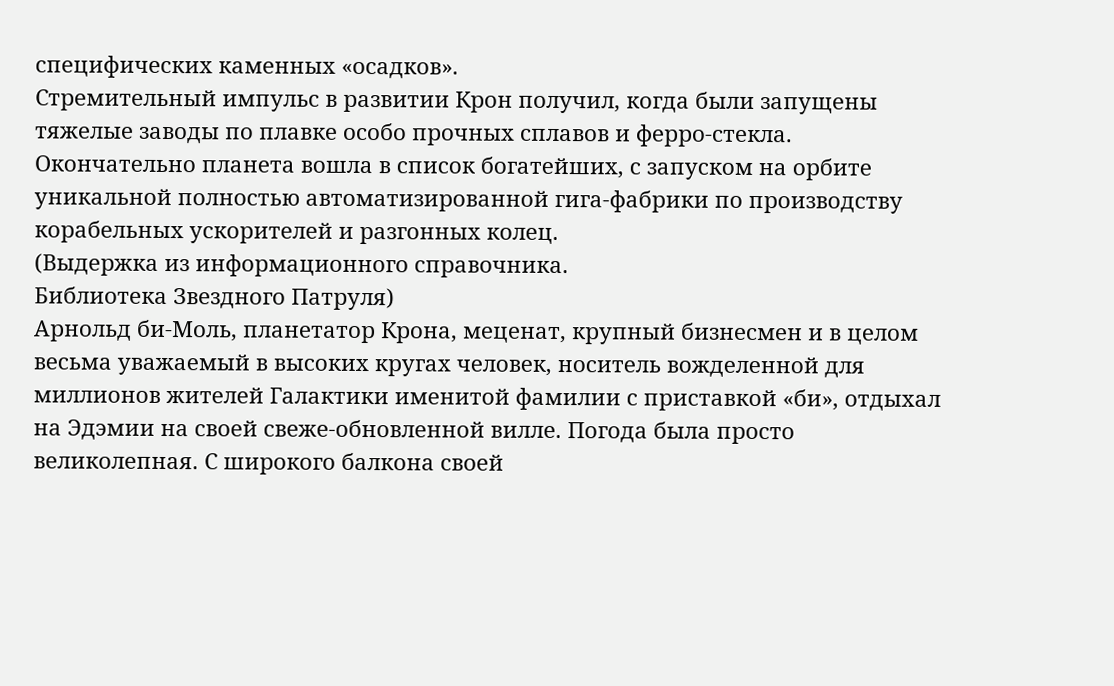специфических каменных «осадков».
Стремительный импульс в развитии Крон получил, когда были запущены тяжелые заводы по плавке особо прочных сплавов и ферро-стекла. Окончательно планета вошла в список богатейших, с запуском на орбите уникальной полностью автоматизированной гига-фабрики по производству корабельных ускорителей и разгонных колец.
(Выдержка из информационного справочника.
Библиотека Звездного Патруля)
Арнольд би-Моль, планетатор Крона, меценат, крупный бизнесмен и в целом весьма уважаемый в высоких кругах человек, носитель вожделенной для миллионов жителей Галактики именитой фамилии с приставкой «би», отдыхал на Эдэмии на своей свеже-обновленной вилле. Погода была просто великолепная. С широкого балкона своей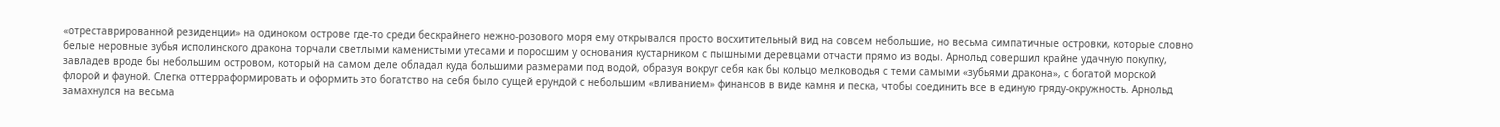«отреставрированной резиденции» на одиноком острове где-то среди бескрайнего нежно-розового моря ему открывался просто восхитительный вид на совсем небольшие, но весьма симпатичные островки, которые словно белые неровные зубья исполинского дракона торчали светлыми каменистыми утесами и поросшим у основания кустарником с пышными деревцами отчасти прямо из воды. Арнольд совершил крайне удачную покупку, завладев вроде бы небольшим островом, который на самом деле обладал куда большими размерами под водой, образуя вокруг себя как бы кольцо мелководья с теми самыми «зубьями дракона», с богатой морской флорой и фауной. Слегка оттерраформировать и оформить это богатство на себя было сущей ерундой с небольшим «вливанием» финансов в виде камня и песка, чтобы соединить все в единую гряду-окружность. Арнольд замахнулся на весьма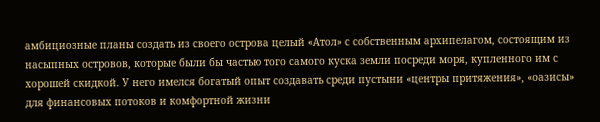амбициозные планы создать из своего острова целый «Атол» с собственным архипелагом, состоящим из насыпных островов, которые были бы частью того самого куска земли посреди моря, купленного им с хорошей скидкой. У него имелся богатый опыт создавать среди пустыни «центры притяжения», «оазисы» для финансовых потоков и комфортной жизни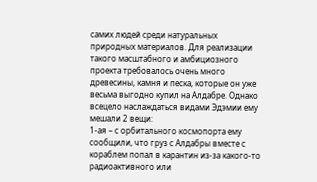самих людей среди натуральных природных материалов. Для реализации такого масштабного и амбициозного проекта требовалось очень много древесины, камня и песка, которые он уже весьма выгодно купил на Алдабре. Однако всецело наслаждаться видами Эдэмии ему мешали 2 вещи:
1-ая – с орбитального космопорта ему сообщили, что груз с Алдабры вместе с кораблем попал в карантин из-за какого-то радиоактивного или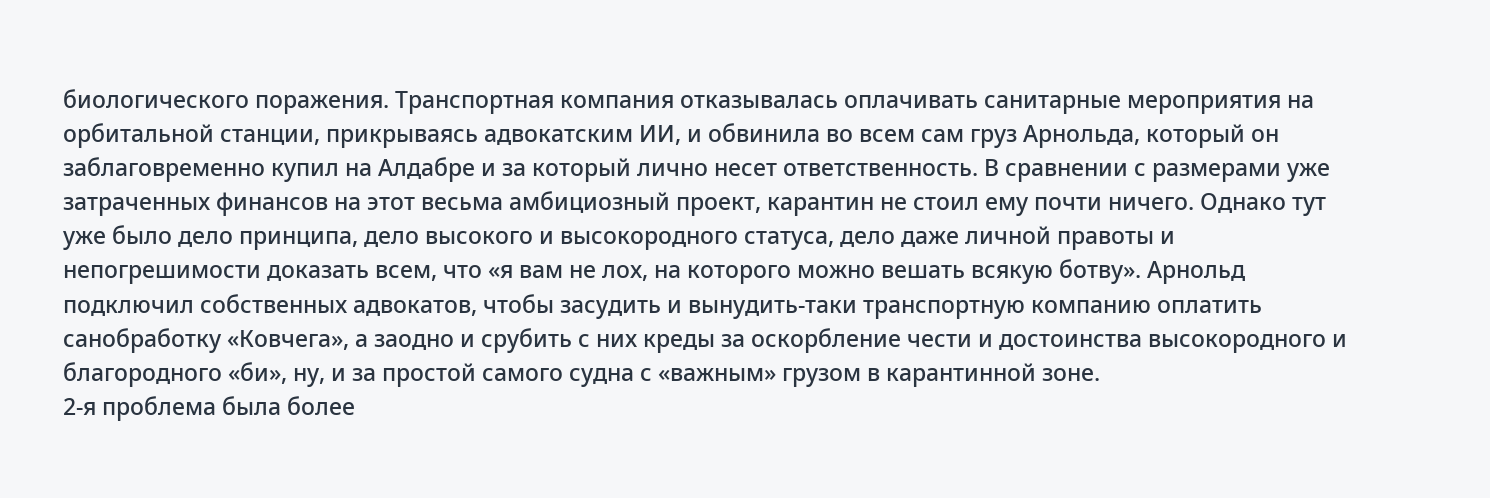биологического поражения. Транспортная компания отказывалась оплачивать санитарные мероприятия на орбитальной станции, прикрываясь адвокатским ИИ, и обвинила во всем сам груз Арнольда, который он заблаговременно купил на Алдабре и за который лично несет ответственность. В сравнении с размерами уже затраченных финансов на этот весьма амбициозный проект, карантин не стоил ему почти ничего. Однако тут уже было дело принципа, дело высокого и высокородного статуса, дело даже личной правоты и непогрешимости доказать всем, что «я вам не лох, на которого можно вешать всякую ботву». Арнольд подключил собственных адвокатов, чтобы засудить и вынудить-таки транспортную компанию оплатить санобработку «Ковчега», а заодно и срубить с них креды за оскорбление чести и достоинства высокородного и благородного «би», ну, и за простой самого судна с «важным» грузом в карантинной зоне.
2-я проблема была более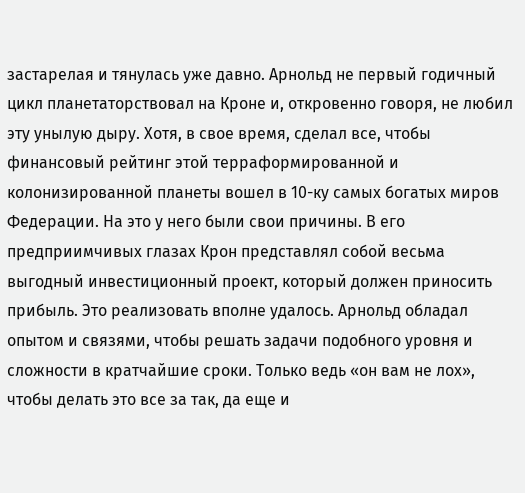застарелая и тянулась уже давно. Арнольд не первый годичный цикл планетаторствовал на Кроне и, откровенно говоря, не любил эту унылую дыру. Хотя, в свое время, сделал все, чтобы финансовый рейтинг этой терраформированной и колонизированной планеты вошел в 10-ку самых богатых миров Федерации. На это у него были свои причины. В его предприимчивых глазах Крон представлял собой весьма выгодный инвестиционный проект, который должен приносить прибыль. Это реализовать вполне удалось. Арнольд обладал опытом и связями, чтобы решать задачи подобного уровня и сложности в кратчайшие сроки. Только ведь «он вам не лох», чтобы делать это все за так, да еще и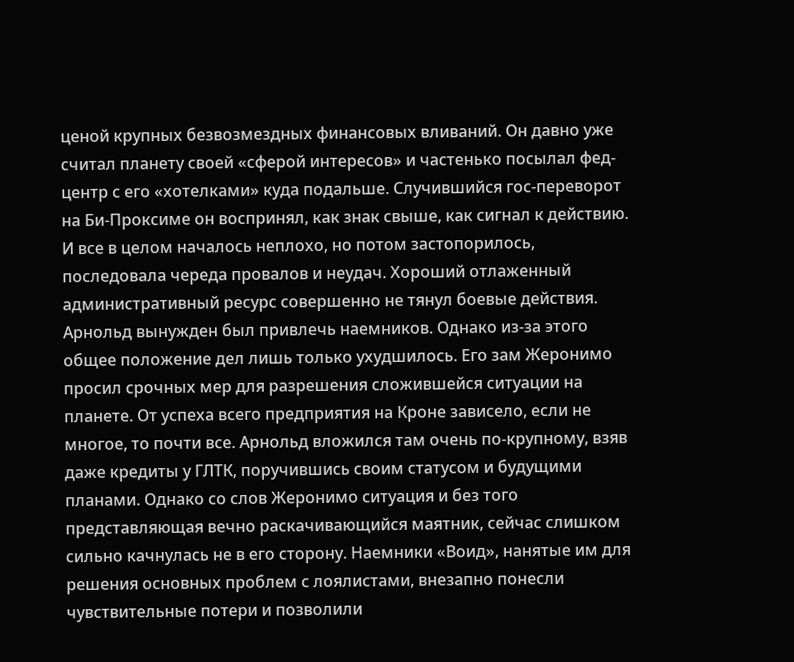ценой крупных безвозмездных финансовых вливаний. Он давно уже считал планету своей «сферой интересов» и частенько посылал фед-центр с его «хотелками» куда подальше. Случившийся гос-переворот на Би-Проксиме он воспринял, как знак свыше, как сигнал к действию. И все в целом началось неплохо, но потом застопорилось, последовала череда провалов и неудач. Хороший отлаженный административный ресурс совершенно не тянул боевые действия. Арнольд вынужден был привлечь наемников. Однако из-за этого общее положение дел лишь только ухудшилось. Его зам Жеронимо просил срочных мер для разрешения сложившейся ситуации на планете. От успеха всего предприятия на Кроне зависело, если не многое, то почти все. Арнольд вложился там очень по-крупному, взяв даже кредиты у ГЛТК, поручившись своим статусом и будущими планами. Однако со слов Жеронимо ситуация и без того представляющая вечно раскачивающийся маятник, сейчас слишком сильно качнулась не в его сторону. Наемники «Воид», нанятые им для решения основных проблем с лоялистами, внезапно понесли чувствительные потери и позволили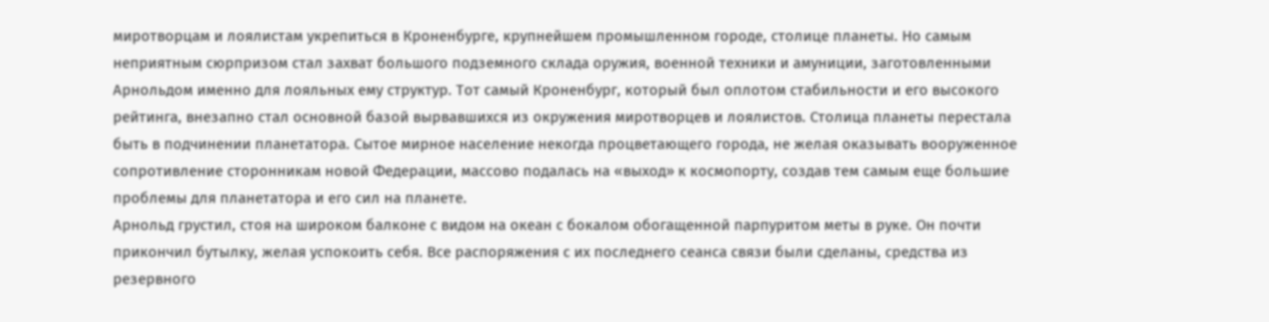миротворцам и лоялистам укрепиться в Кроненбурге, крупнейшем промышленном городе, столице планеты. Но самым неприятным сюрпризом стал захват большого подземного склада оружия, военной техники и амуниции, заготовленными Арнольдом именно для лояльных ему структур. Тот самый Кроненбург, который был оплотом стабильности и его высокого рейтинга, внезапно стал основной базой вырвавшихся из окружения миротворцев и лоялистов. Столица планеты перестала быть в подчинении планетатора. Сытое мирное население некогда процветающего города, не желая оказывать вооруженное сопротивление сторонникам новой Федерации, массово подалась на «выход» к космопорту, создав тем самым еще большие проблемы для планетатора и его сил на планете.
Арнольд грустил, стоя на широком балконе с видом на океан с бокалом обогащенной парпуритом меты в руке. Он почти прикончил бутылку, желая успокоить себя. Все распоряжения с их последнего сеанса связи были сделаны, средства из резервного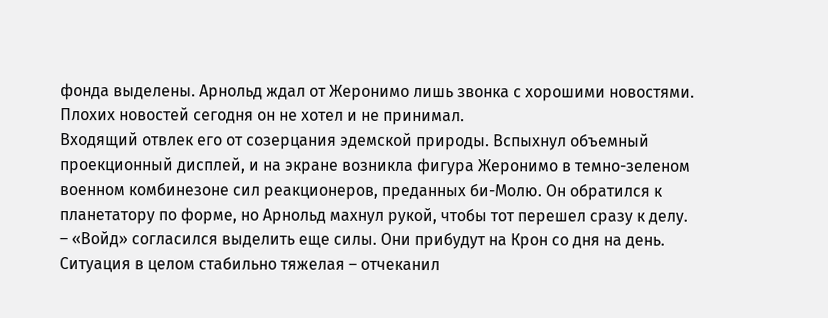фонда выделены. Арнольд ждал от Жеронимо лишь звонка с хорошими новостями. Плохих новостей сегодня он не хотел и не принимал.
Входящий отвлек его от созерцания эдемской природы. Вспыхнул объемный проекционный дисплей, и на экране возникла фигура Жеронимо в темно-зеленом военном комбинезоне сил реакционеров, преданных би-Молю. Он обратился к планетатору по форме, но Арнольд махнул рукой, чтобы тот перешел сразу к делу.
– «Войд» согласился выделить еще силы. Они прибудут на Крон со дня на день. Ситуация в целом стабильно тяжелая – отчеканил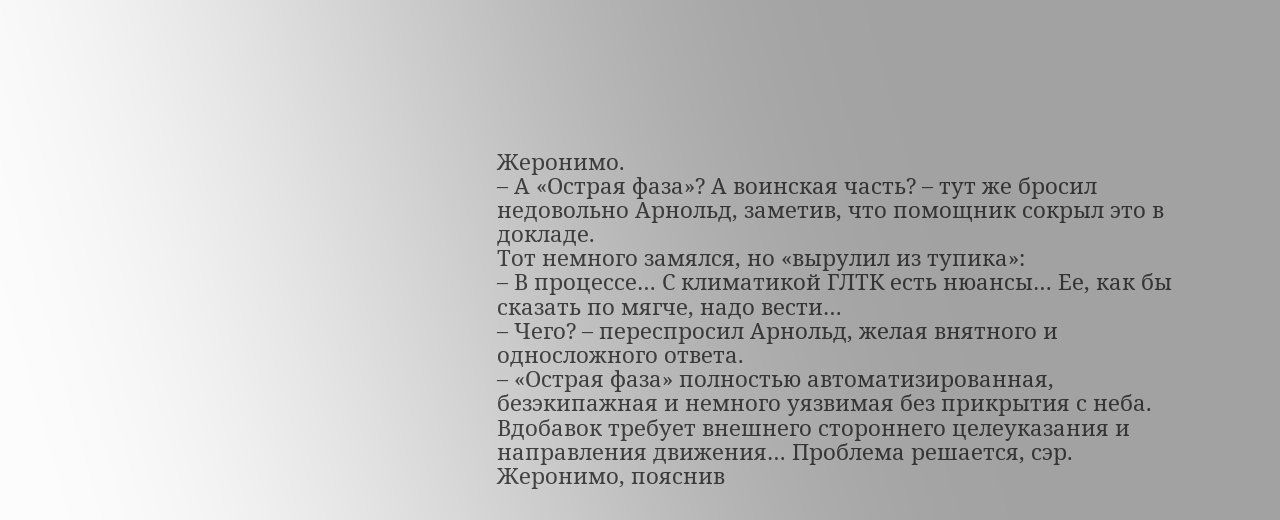Жеронимо.
– А «Острая фаза»? А воинская часть? – тут же бросил недовольно Арнольд, заметив, что помощник сокрыл это в докладе.
Тот немного замялся, но «вырулил из тупика»:
– В процессе… С климатикой ГЛТК есть нюансы… Ее, как бы сказать по мягче, надо вести…
– Чего? – переспросил Арнольд, желая внятного и односложного ответа.
– «Острая фаза» полностью автоматизированная, безэкипажная и немного уязвимая без прикрытия с неба. Вдобавок требует внешнего стороннего целеуказания и направления движения… Проблема решается, сэр.
Жеронимо, пояснив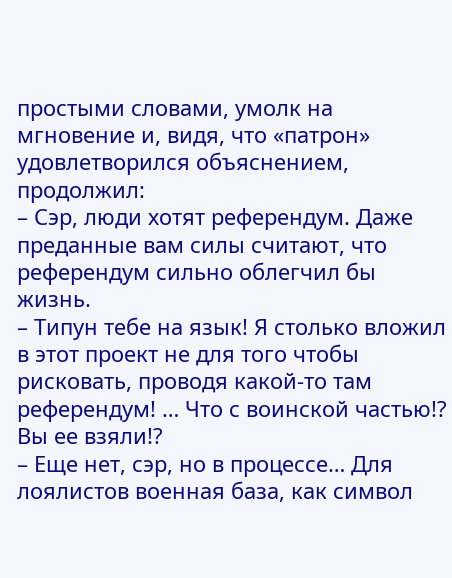простыми словами, умолк на мгновение и, видя, что «патрон» удовлетворился объяснением, продолжил:
– Сэр, люди хотят референдум. Даже преданные вам силы считают, что референдум сильно облегчил бы жизнь.
– Типун тебе на язык! Я столько вложил в этот проект не для того чтобы рисковать, проводя какой-то там референдум! … Что с воинской частью!? Вы ее взяли!?
– Еще нет, сэр, но в процессе… Для лоялистов военная база, как символ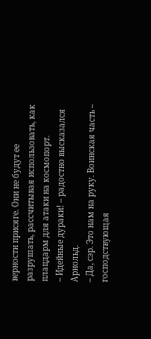верности присяге. Они не будут ее разрушать, рассчитывая использовать, как плацдарм для атаки на космопорт.
– Идейные дураки! – радостно высказался Арнольд.
– Да, сэр. Это нам на руку. Воинская часть – господствующая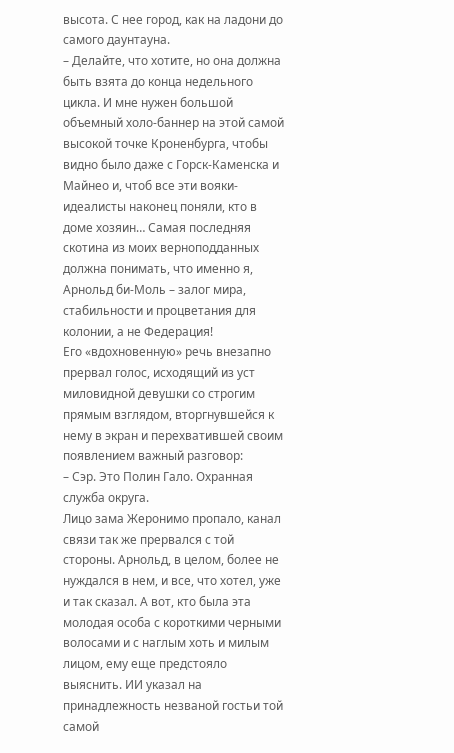высота. С нее город, как на ладони до самого даунтауна.
– Делайте, что хотите, но она должна быть взята до конца недельного цикла. И мне нужен большой объемный холо-баннер на этой самой высокой точке Кроненбурга, чтобы видно было даже с Горск-Каменска и Майнео и, чтоб все эти вояки-идеалисты наконец поняли, кто в доме хозяин… Самая последняя скотина из моих верноподданных должна понимать, что именно я, Арнольд би-Моль – залог мира, стабильности и процветания для колонии, а не Федерация!
Его «вдохновенную» речь внезапно прервал голос, исходящий из уст миловидной девушки со строгим прямым взглядом, вторгнувшейся к нему в экран и перехватившей своим появлением важный разговор:
– Сэр. Это Полин Гало. Охранная служба округа.
Лицо зама Жеронимо пропало, канал связи так же прервался с той стороны. Арнольд, в целом, более не нуждался в нем, и все, что хотел, уже и так сказал. А вот, кто была эта молодая особа с короткими черными волосами и с наглым хоть и милым лицом, ему еще предстояло выяснить. ИИ указал на принадлежность незваной гостьи той самой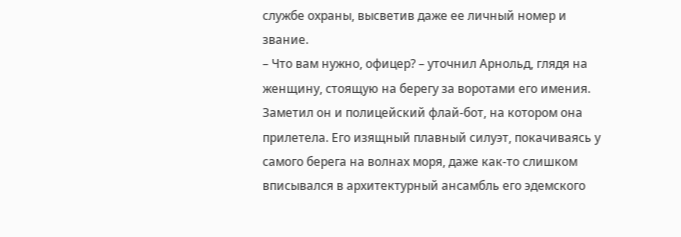службе охраны, высветив даже ее личный номер и звание.
– Что вам нужно, офицер? – уточнил Арнольд, глядя на женщину, стоящую на берегу за воротами его имения.
Заметил он и полицейский флай-бот, на котором она прилетела. Его изящный плавный силуэт, покачиваясь у самого берега на волнах моря, даже как-то слишком вписывался в архитектурный ансамбль его эдемского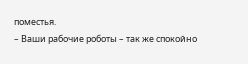поместья.
– Ваши рабочие роботы – так же спокойно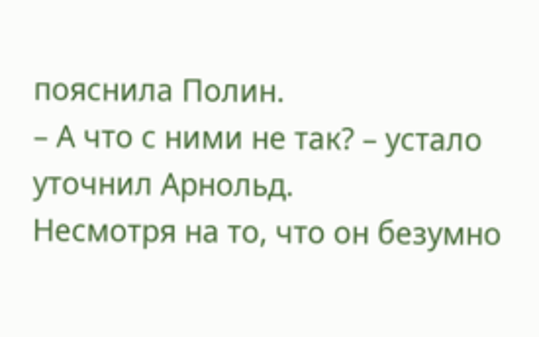пояснила Полин.
– А что с ними не так? – устало уточнил Арнольд.
Несмотря на то, что он безумно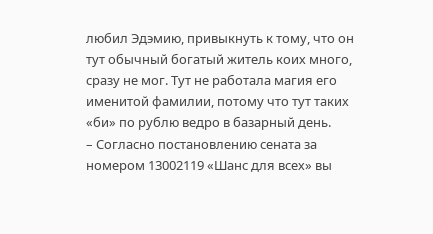любил Эдэмию, привыкнуть к тому, что он тут обычный богатый житель коих много, сразу не мог. Тут не работала магия его именитой фамилии, потому что тут таких «би» по рублю ведро в базарный день.
– Согласно постановлению сената за номером 13002119 «Шанс для всех» вы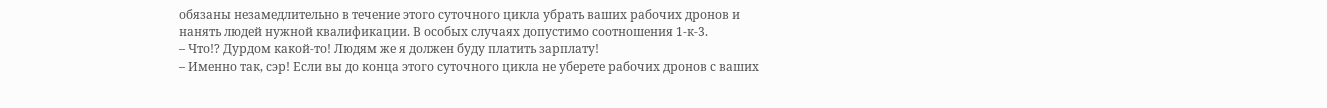обязаны незамедлительно в течение этого суточного цикла убрать ваших рабочих дронов и нанять людей нужной квалификации. В особых случаях допустимо соотношения 1-к-3.
– Что!? Дурдом какой-то! Людям же я должен буду платить зарплату!
– Именно так, сэр! Если вы до конца этого суточного цикла не уберете рабочих дронов с ваших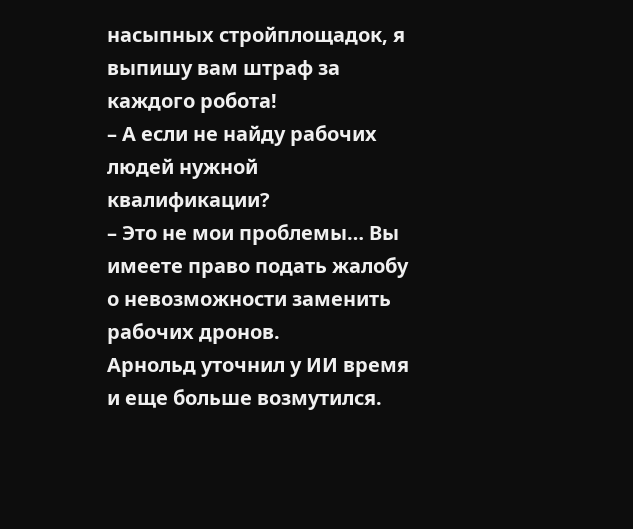насыпных стройплощадок, я выпишу вам штраф за каждого робота!
– А если не найду рабочих людей нужной квалификации?
– Это не мои проблемы… Вы имеете право подать жалобу о невозможности заменить рабочих дронов.
Арнольд уточнил у ИИ время и еще больше возмутился.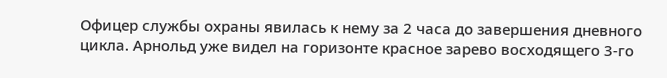Офицер службы охраны явилась к нему за 2 часа до завершения дневного цикла. Арнольд уже видел на горизонте красное зарево восходящего 3-го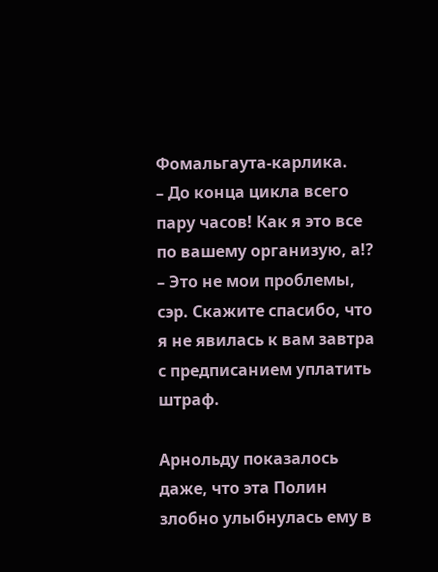Фомальгаута-карлика.
– До конца цикла всего пару часов! Как я это все по вашему организую, а!?
– Это не мои проблемы, сэр. Скажите спасибо, что я не явилась к вам завтра с предписанием уплатить штраф.

Арнольду показалось даже, что эта Полин злобно улыбнулась ему в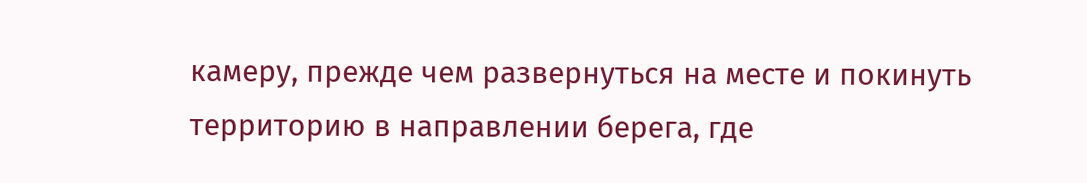камеру, прежде чем развернуться на месте и покинуть территорию в направлении берега, где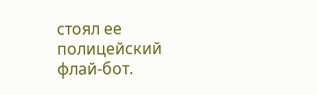стоял ее полицейский флай-бот.